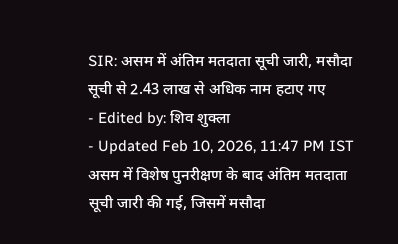SIR: असम में अंतिम मतदाता सूची जारी, मसौदा सूची से 2.43 लाख से अधिक नाम हटाए गए
- Edited by: शिव शुक्ला
- Updated Feb 10, 2026, 11:47 PM IST
असम में विशेष पुनरीक्षण के बाद अंतिम मतदाता सूची जारी की गई, जिसमें मसौदा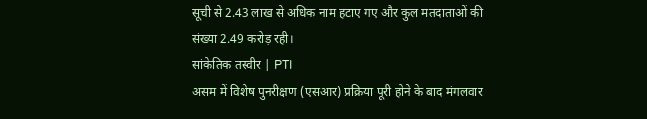सूची से 2.43 लाख से अधिक नाम हटाए गए और कुल मतदाताओं की संख्या 2.49 करोड़ रही।
सांकेतिक तस्वीर | PTI
असम में विशेष पुनरीक्षण (एसआर) प्रक्रिया पूरी होने के बाद मंगलवार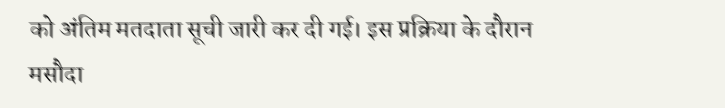को अंतिम मतदाता सूची जारी कर दी गई। इस प्रक्रिया के दौरान मसौदा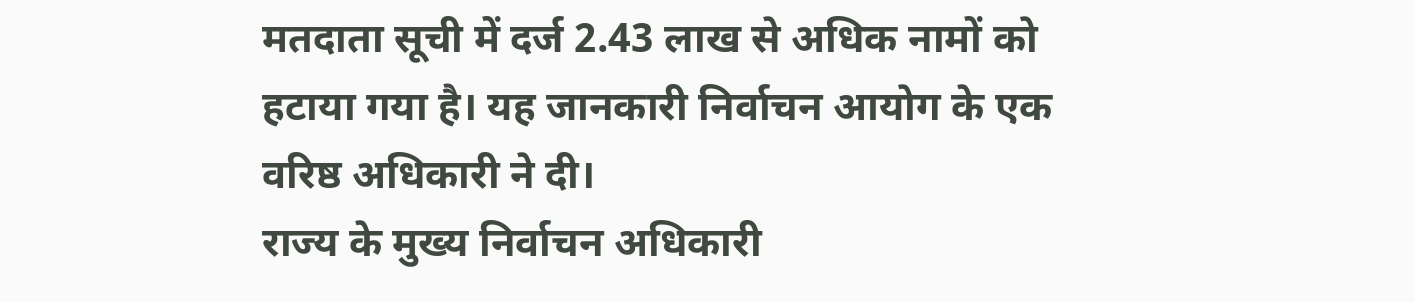मतदाता सूची में दर्ज 2.43 लाख से अधिक नामों को हटाया गया है। यह जानकारी निर्वाचन आयोग के एक वरिष्ठ अधिकारी ने दी।
राज्य के मुख्य निर्वाचन अधिकारी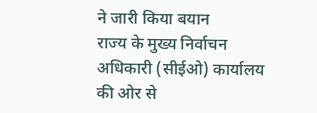ने जारी किया बयान
राज्य के मुख्य निर्वाचन अधिकारी (सीईओ) कार्यालय की ओर से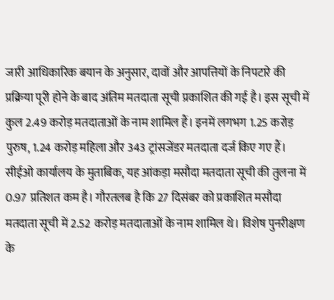जारी आधिकारिक बयान के अनुसार, दावों और आपत्तियों के निपटारे की प्रक्रिया पूरी होने के बाद अंतिम मतदाता सूची प्रकाशित की गई है। इस सूची में कुल 2.49 करोड़ मतदाताओं के नाम शामिल हैं। इनमें लगभग 1.25 करोड़ पुरुष, 1.24 करोड़ महिला और 343 ट्रांसजेंडर मतदाता दर्ज किए गए हैं।
सीईओ कार्यालय के मुताबिक, यह आंकड़ा मसौदा मतदाता सूची की तुलना में 0.97 प्रतिशत कम है। गौरतलब है कि 27 दिसंबर को प्रकाशित मसौदा मतदाता सूची में 2.52 करोड़ मतदाताओं के नाम शामिल थे। विशेष पुनरीक्षण के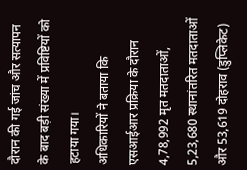दौरान की गई जांच और सत्यापन के बाद बड़ी संख्या में प्रविष्टियों को हटाया गया।
अधिकारियों ने बताया कि एसआईआर प्रक्रिया के दौरान 4,78,992 मृत मतदाताओं, 5,23,680 स्थानांतरित मतदाताओं और 53,619 दोहराव (डुप्लिकेट)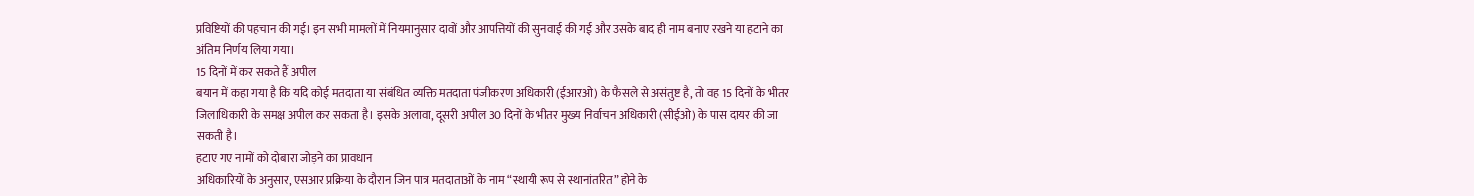प्रविष्टियों की पहचान की गई। इन सभी मामलों में नियमानुसार दावों और आपत्तियों की सुनवाई की गई और उसके बाद ही नाम बनाए रखने या हटाने का अंतिम निर्णय लिया गया।
15 दिनों में कर सकते हैं अपील
बयान में कहा गया है कि यदि कोई मतदाता या संबंधित व्यक्ति मतदाता पंजीकरण अधिकारी (ईआरओ) के फैसले से असंतुष्ट है, तो वह 15 दिनों के भीतर जिलाधिकारी के समक्ष अपील कर सकता है। इसके अलावा, दूसरी अपील 30 दिनों के भीतर मुख्य निर्वाचन अधिकारी (सीईओ) के पास दायर की जा सकती है।
हटाए गए नामों को दोबारा जोड़ने का प्रावधान
अधिकारियों के अनुसार, एसआर प्रक्रिया के दौरान जिन पात्र मतदाताओं के नाम “स्थायी रूप से स्थानांतरित” होने के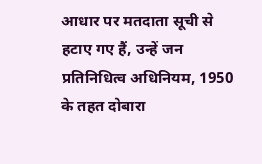आधार पर मतदाता सूची से हटाए गए हैं, उन्हें जन प्रतिनिधित्व अधिनियम, 1950 के तहत दोबारा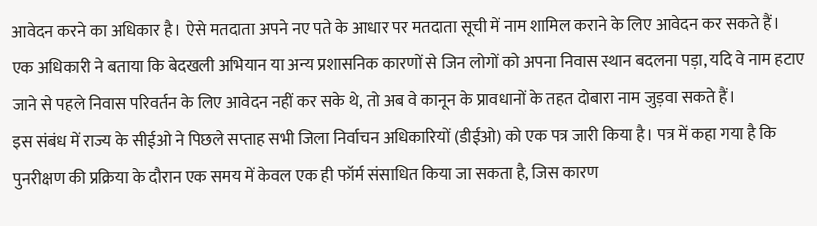आवेदन करने का अधिकार है। ऐसे मतदाता अपने नए पते के आधार पर मतदाता सूची में नाम शामिल कराने के लिए आवेदन कर सकते हैं।
एक अधिकारी ने बताया कि बेदखली अभियान या अन्य प्रशासनिक कारणों से जिन लोगों को अपना निवास स्थान बदलना पड़ा, यदि वे नाम हटाए जाने से पहले निवास परिवर्तन के लिए आवेदन नहीं कर सके थे, तो अब वे कानून के प्रावधानों के तहत दोबारा नाम जुड़वा सकते हैं।
इस संबंध में राज्य के सीईओ ने पिछले सप्ताह सभी जिला निर्वाचन अधिकारियों (डीईओ) को एक पत्र जारी किया है। पत्र में कहा गया है कि पुनरीक्षण की प्रक्रिया के दौरान एक समय में केवल एक ही फॉर्म संसाधित किया जा सकता है, जिस कारण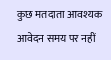कुछ मतदाता आवश्यक आवेदन समय पर नहीं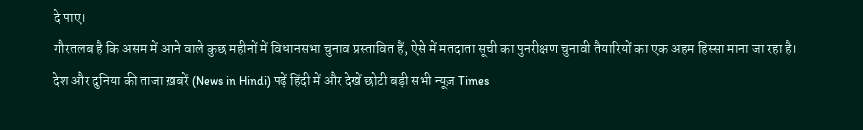दे पाए।
गौरतलब है कि असम में आने वाले कुछ महीनों में विधानसभा चुनाव प्रस्तावित हैं, ऐसे में मतदाता सूची का पुनरीक्षण चुनावी तैयारियों का एक अहम हिस्सा माना जा रहा है।
देश और दुनिया की ताजा ख़बरें (News in Hindi) पढ़ें हिंदी में और देखें छोटी बड़ी सभी न्यूज़ Times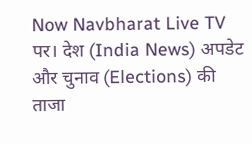Now Navbharat Live TV पर। देश (India News) अपडेट और चुनाव (Elections) की ताजा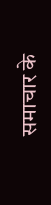समाचार के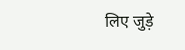लिए जुड़े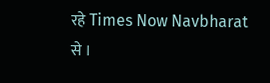रहे Times Now Navbharat से ।